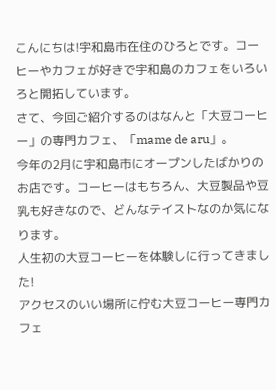こんにちは!宇和島市在住のひろとです。コーヒーやカフェが好きで宇和島のカフェをいろいろと開拓しています。
さて、今回ご紹介するのはなんと「大豆コーヒー」の専門カフェ、「mame de aru」。
今年の2月に宇和島市にオープンしたばかりのお店です。コーヒーはもちろん、大豆製品や豆乳も好きなので、どんなテイストなのか気になります。
人生初の大豆コーヒーを体験しに行ってきました!
アクセスのいい場所に佇む大豆コーヒー専門カフェ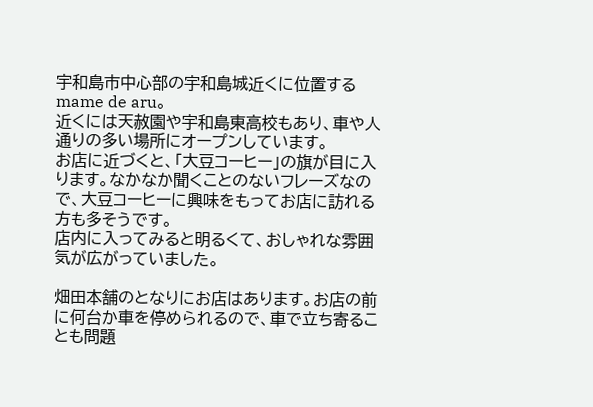宇和島市中心部の宇和島城近くに位置するmame de aru。
近くには天赦園や宇和島東高校もあり、車や人通りの多い場所にオープンしています。
お店に近づくと、「大豆コーヒー」の旗が目に入ります。なかなか聞くことのないフレーズなので、大豆コーヒーに興味をもってお店に訪れる方も多そうです。
店内に入ってみると明るくて、おしゃれな雰囲気が広がっていました。

畑田本舗のとなりにお店はあります。お店の前に何台か車を停められるので、車で立ち寄ることも問題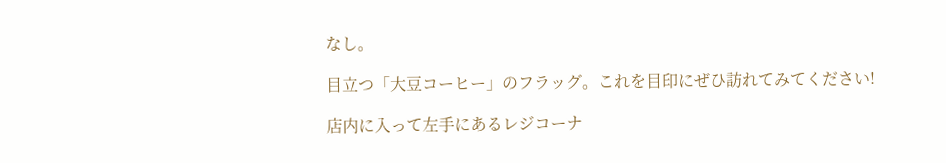なし。

目立つ「大豆コーヒー」のフラッグ。これを目印にぜひ訪れてみてください!

店内に入って左手にあるレジコーナ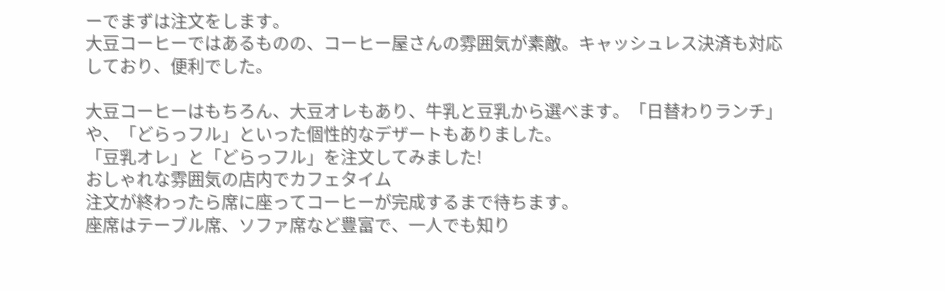ーでまずは注文をします。
大豆コーヒーではあるものの、コーヒー屋さんの雰囲気が素敵。キャッシュレス決済も対応しており、便利でした。

大豆コーヒーはもちろん、大豆オレもあり、牛乳と豆乳から選べます。「日替わりランチ」や、「どらっフル」といった個性的なデザートもありました。
「豆乳オレ」と「どらっフル」を注文してみました!
おしゃれな雰囲気の店内でカフェタイム
注文が終わったら席に座ってコーヒーが完成するまで待ちます。
座席はテーブル席、ソファ席など豊富で、一人でも知り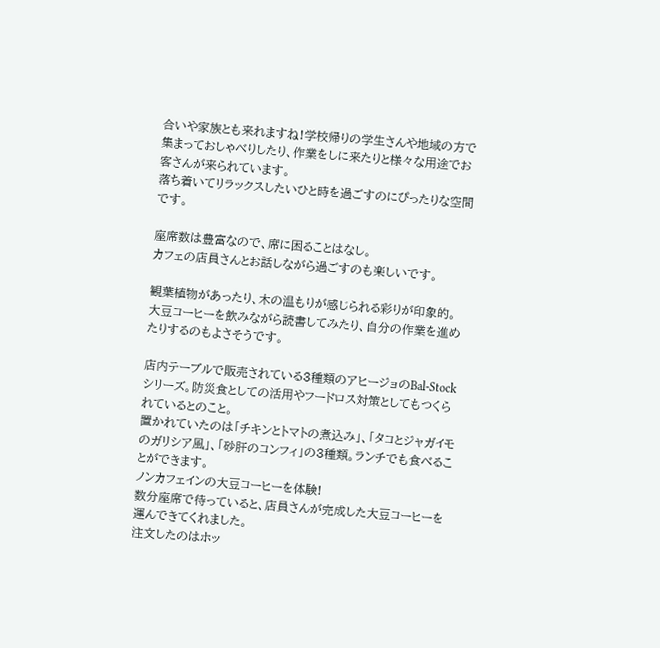合いや家族とも来れますね!学校帰りの学生さんや地域の方で集まっておしゃべりしたり、作業をしに来たりと様々な用途でお客さんが来られています。
落ち着いてリラックスしたいひと時を過ごすのにぴったりな空間です。

座席数は豊富なので、席に困ることはなし。
カフェの店員さんとお話しながら過ごすのも楽しいです。

観葉植物があったり、木の温もりが感じられる彩りが印象的。
大豆コーヒーを飲みながら読書してみたり、自分の作業を進めたりするのもよさそうです。

店内テーブルで販売されている3種類のアヒージョのBal-Stockシリーズ。防災食としての活用やフードロス対策としてもつくられているとのこと。
置かれていたのは「チキンとトマトの煮込み」、「タコとジャガイモのガリシア風」、「砂肝のコンフィ」の3種類。ランチでも食べることができます。
ノンカフェインの大豆コーヒーを体験!
数分座席で待っていると、店員さんが完成した大豆コーヒーを運んできてくれました。
注文したのはホッ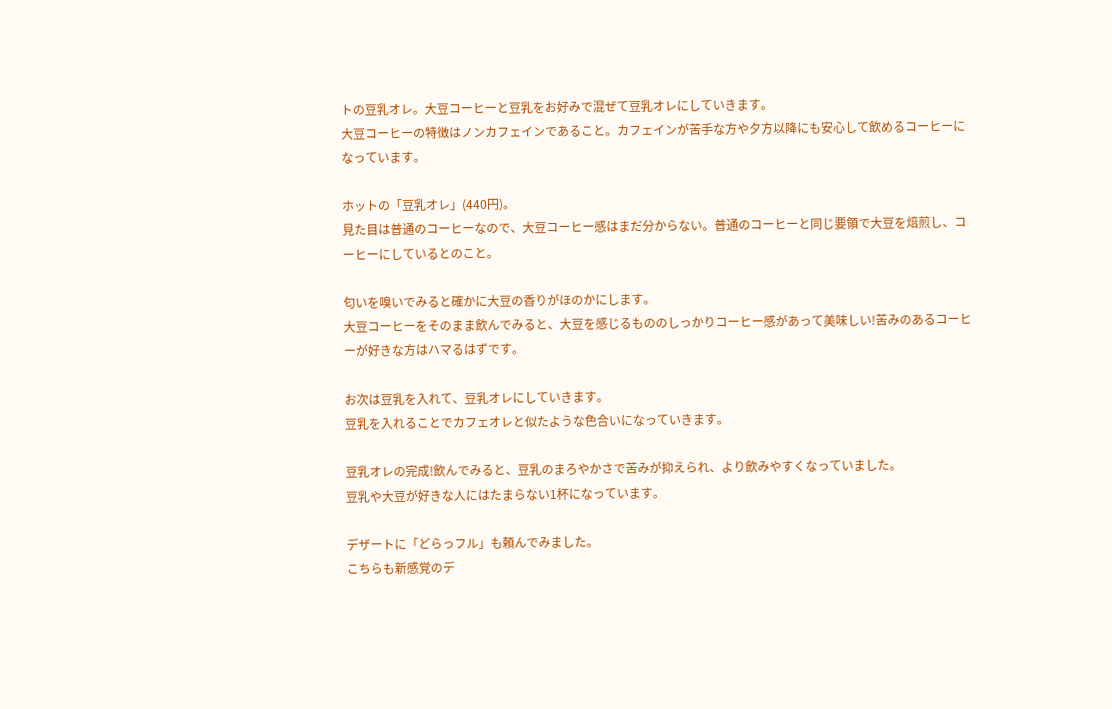トの豆乳オレ。大豆コーヒーと豆乳をお好みで混ぜて豆乳オレにしていきます。
大豆コーヒーの特徴はノンカフェインであること。カフェインが苦手な方や夕方以降にも安心して飲めるコーヒーになっています。

ホットの「豆乳オレ」(440円)。
見た目は普通のコーヒーなので、大豆コーヒー感はまだ分からない。普通のコーヒーと同じ要領で大豆を焙煎し、コーヒーにしているとのこと。

匂いを嗅いでみると確かに大豆の香りがほのかにします。
大豆コーヒーをそのまま飲んでみると、大豆を感じるもののしっかりコーヒー感があって美味しい!苦みのあるコーヒーが好きな方はハマるはずです。

お次は豆乳を入れて、豆乳オレにしていきます。
豆乳を入れることでカフェオレと似たような色合いになっていきます。

豆乳オレの完成!飲んでみると、豆乳のまろやかさで苦みが抑えられ、より飲みやすくなっていました。
豆乳や大豆が好きな人にはたまらない1杯になっています。

デザートに「どらっフル」も頼んでみました。
こちらも新感覚のデ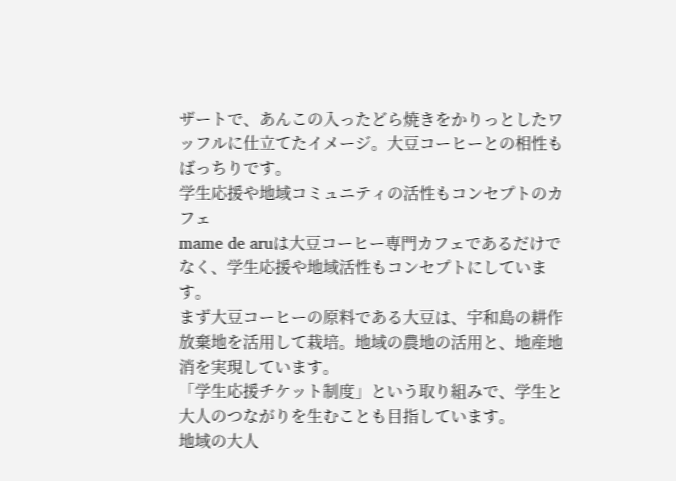ザートで、あんこの入ったどら焼きをかりっとしたワッフルに仕立てたイメージ。大豆コーヒーとの相性もばっちりです。
学生応援や地域コミュニティの活性もコンセプトのカフェ
mame de aruは大豆コーヒー専門カフェであるだけでなく、学生応援や地域活性もコンセプトにしています。
まず大豆コーヒーの原料である大豆は、宇和島の耕作放棄地を活用して栽培。地域の農地の活用と、地産地消を実現しています。
「学生応援チケット制度」という取り組みで、学生と大人のつながりを生むことも目指しています。
地域の大人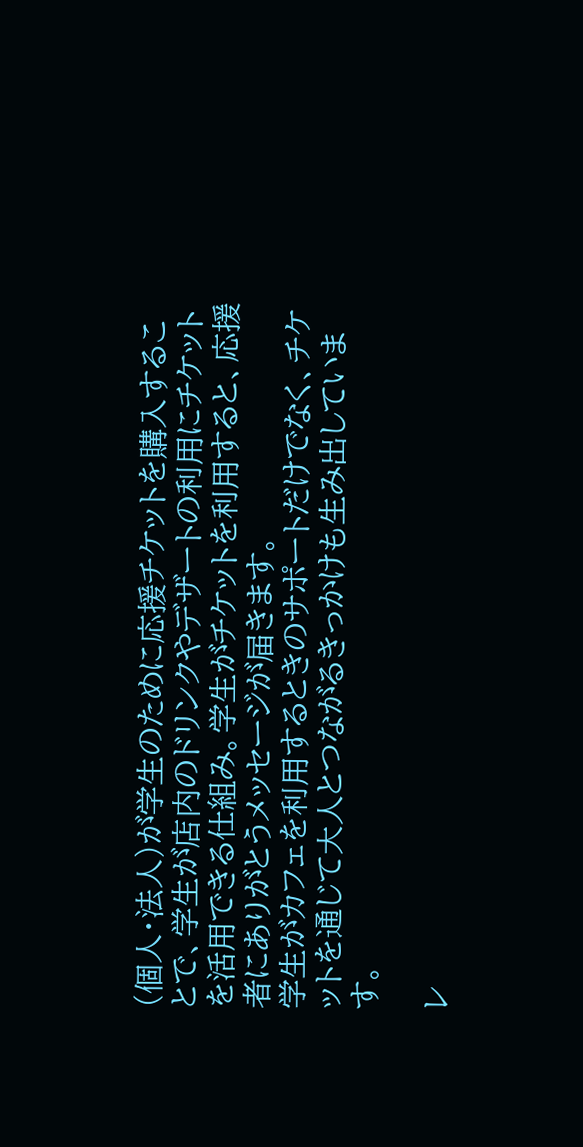(個人・法人)が学生のために応援チケットを購入することで、学生が店内のドリンクやデザートの利用にチケットを活用できる仕組み。学生がチケットを利用すると、応援者にありがとうメッセージが届きます。
学生がカフェを利用するときのサポートだけでなく、チケットを通じて大人とつながるきっかけも生み出しています。

レ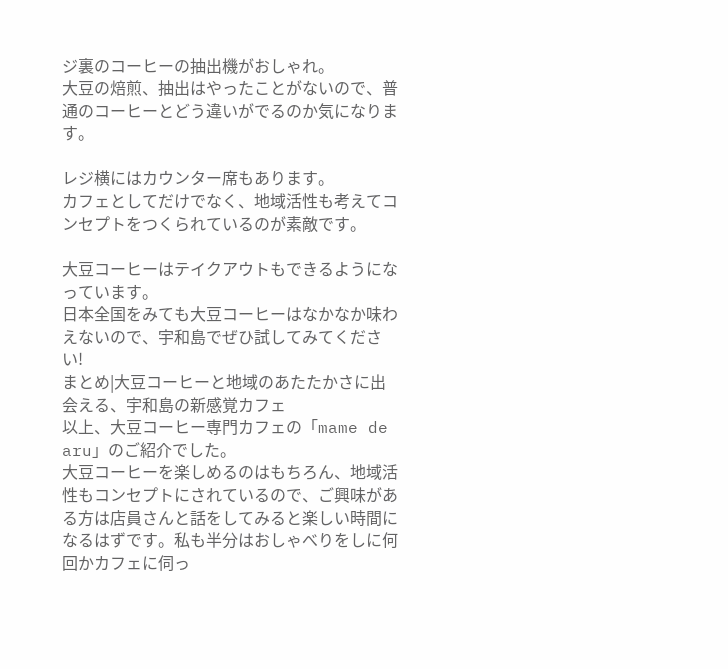ジ裏のコーヒーの抽出機がおしゃれ。
大豆の焙煎、抽出はやったことがないので、普通のコーヒーとどう違いがでるのか気になります。

レジ横にはカウンター席もあります。
カフェとしてだけでなく、地域活性も考えてコンセプトをつくられているのが素敵です。

大豆コーヒーはテイクアウトもできるようになっています。
日本全国をみても大豆コーヒーはなかなか味わえないので、宇和島でぜひ試してみてください!
まとめ|大豆コーヒーと地域のあたたかさに出会える、宇和島の新感覚カフェ
以上、大豆コーヒー専門カフェの「mame de aru」のご紹介でした。
大豆コーヒーを楽しめるのはもちろん、地域活性もコンセプトにされているので、ご興味がある方は店員さんと話をしてみると楽しい時間になるはずです。私も半分はおしゃべりをしに何回かカフェに伺っ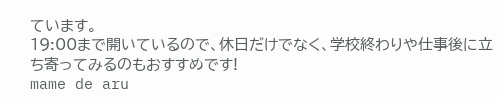ています。
19:00まで開いているので、休日だけでなく、学校終わりや仕事後に立ち寄ってみるのもおすすめです!
mame de aru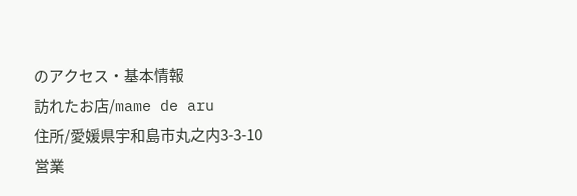のアクセス・基本情報
訪れたお店/mame de aru
住所/愛媛県宇和島市丸之内3-3-10
営業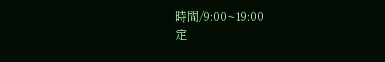時間/9:00~19:00
定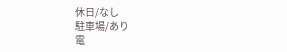休日/なし
駐車場/あり
電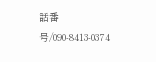話番号/090-8413-0374